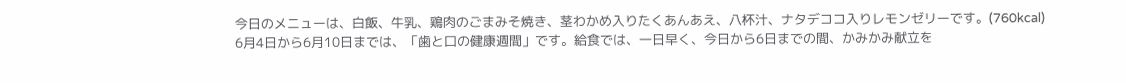今日のメニューは、白飯、牛乳、鶏肉のごまみそ焼き、茎わかめ入りたくあんあえ、八杯汁、ナタデココ入りレモンゼリーです。(760kcal)
6月4日から6月10日までは、「歯と口の健康週間」です。給食では、一日早く、今日から6日までの間、かみかみ献立を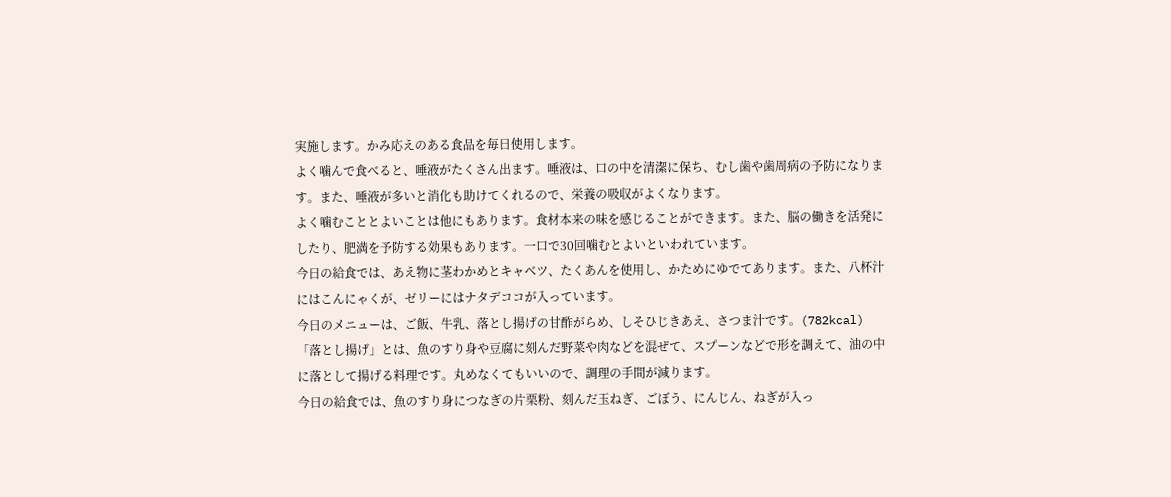実施します。かみ応えのある食品を毎日使用します。
よく噛んで食べると、唾液がたくさん出ます。唾液は、口の中を清潔に保ち、むし歯や歯周病の予防になります。また、唾液が多いと消化も助けてくれるので、栄養の吸収がよくなります。
よく噛むこととよいことは他にもあります。食材本来の味を感じることができます。また、脳の働きを活発にしたり、肥満を予防する効果もあります。一口で30回噛むとよいといわれています。
今日の給食では、あえ物に茎わかめとキャベツ、たくあんを使用し、かためにゆでてあります。また、八杯汁にはこんにゃくが、ゼリーにはナタデココが入っています。
今日のメニューは、ご飯、牛乳、落とし揚げの甘酢がらめ、しそひじきあえ、さつま汁です。(782kcal)
「落とし揚げ」とは、魚のすり身や豆腐に刻んだ野菜や肉などを混ぜて、スプーンなどで形を調えて、油の中に落として揚げる料理です。丸めなくてもいいので、調理の手間が減ります。
今日の給食では、魚のすり身につなぎの片栗粉、刻んだ玉ねぎ、ごぼう、にんじん、ねぎが入っ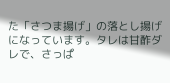た「さつま揚げ」の落とし揚げになっています。タレは甘酢ダレで、さっぱ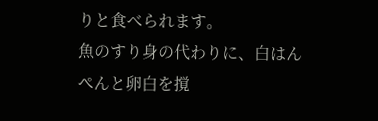りと食べられます。
魚のすり身の代わりに、白はんぺんと卵白を撹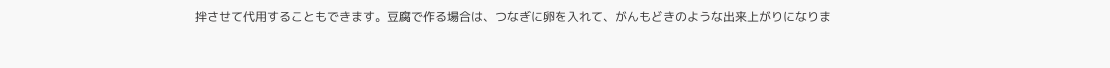拌させて代用することもできます。豆腐で作る場合は、つなぎに卵を入れて、がんもどきのような出来上がりになりま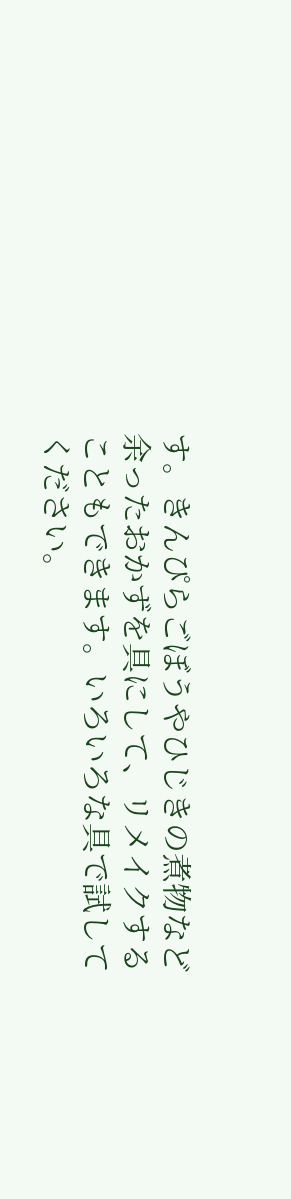す。きんぴらごぼうやひじきの煮物など余ったおかずを具にして、リメイクすることもできます。いろいろな具で試してください。